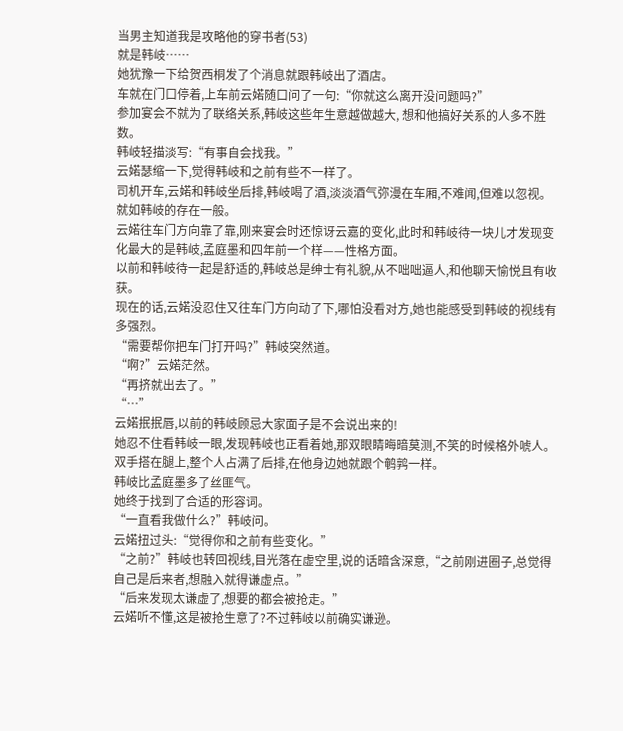当男主知道我是攻略他的穿书者(53)
就是韩岐……
她犹豫一下给贺西桐发了个消息就跟韩岐出了酒店。
车就在门口停着,上车前云婼随口问了一句:“你就这么离开没问题吗?”
参加宴会不就为了联络关系,韩岐这些年生意越做越大, 想和他搞好关系的人多不胜数。
韩岐轻描淡写:“有事自会找我。”
云婼瑟缩一下,觉得韩岐和之前有些不一样了。
司机开车,云婼和韩岐坐后排,韩岐喝了酒,淡淡酒气弥漫在车厢,不难闻,但难以忽视。
就如韩岐的存在一般。
云婼往车门方向靠了靠,刚来宴会时还惊讶云嘉的变化,此时和韩岐待一块儿才发现变化最大的是韩岐,孟庭墨和四年前一个样——性格方面。
以前和韩岐待一起是舒适的,韩岐总是绅士有礼貌,从不咄咄逼人,和他聊天愉悦且有收获。
现在的话,云婼没忍住又往车门方向动了下,哪怕没看对方,她也能感受到韩岐的视线有多强烈。
“需要帮你把车门打开吗?”韩岐突然道。
“啊?”云婼茫然。
“再挤就出去了。”
“…”
云婼抿抿唇,以前的韩岐顾忌大家面子是不会说出来的!
她忍不住看韩岐一眼,发现韩岐也正看着她,那双眼睛晦暗莫测,不笑的时候格外唬人。双手搭在腿上,整个人占满了后排,在他身边她就跟个鹌鹑一样。
韩岐比孟庭墨多了丝匪气。
她终于找到了合适的形容词。
“一直看我做什么?”韩岐问。
云婼扭过头:“觉得你和之前有些变化。”
“之前?”韩岐也转回视线,目光落在虚空里,说的话暗含深意,“之前刚进圈子,总觉得自己是后来者,想融入就得谦虚点。”
“后来发现太谦虚了,想要的都会被抢走。”
云婼听不懂,这是被抢生意了?不过韩岐以前确实谦逊。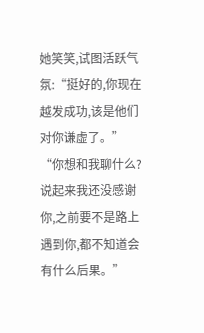她笑笑,试图活跃气氛:“挺好的,你现在越发成功,该是他们对你谦虚了。”
“你想和我聊什么?说起来我还没感谢你,之前要不是路上遇到你,都不知道会有什么后果。”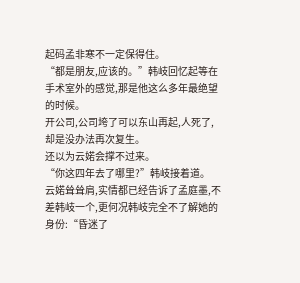起码孟非寒不一定保得住。
“都是朋友,应该的。”韩岐回忆起等在手术室外的感觉,那是他这么多年最绝望的时候。
开公司,公司垮了可以东山再起,人死了,却是没办法再次复生。
还以为云婼会撑不过来。
“你这四年去了哪里?”韩岐接着道。
云婼耸耸肩,实情都已经告诉了孟庭墨,不差韩岐一个,更何况韩岐完全不了解她的身份:“昏迷了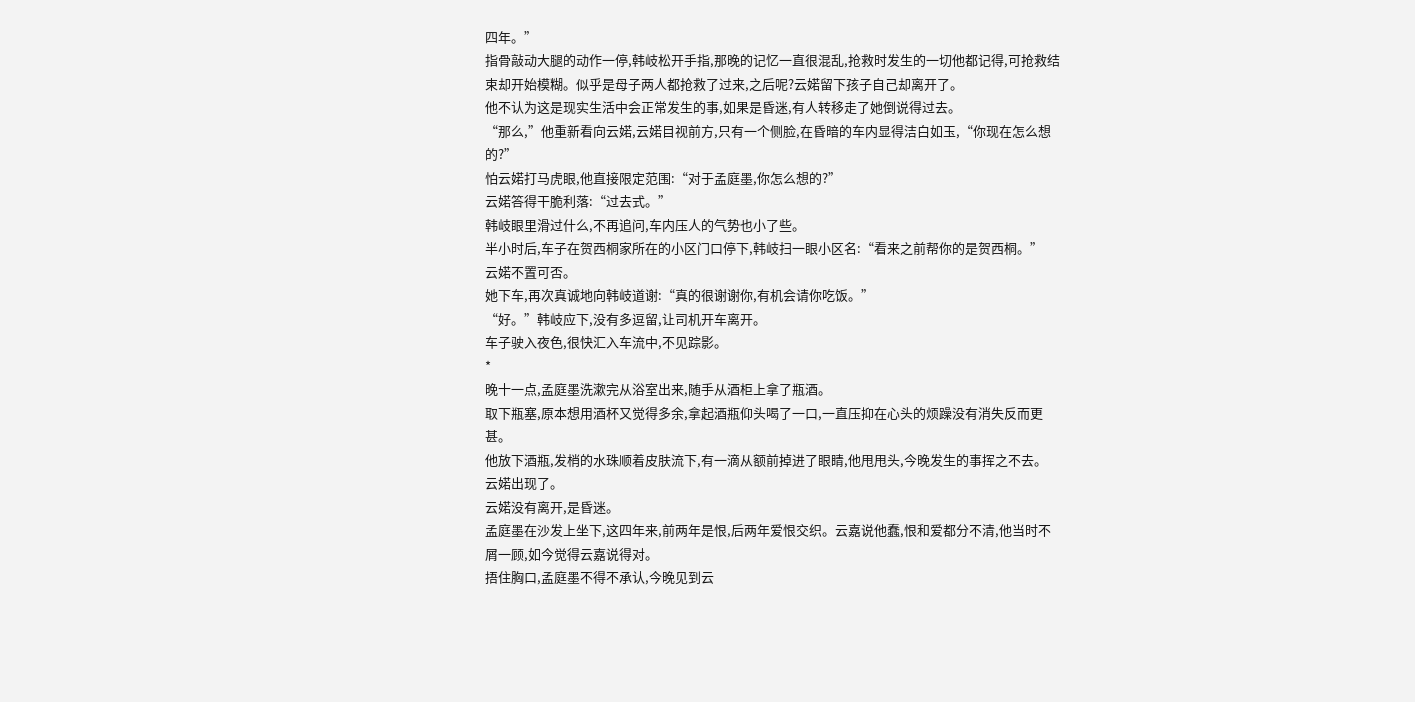四年。”
指骨敲动大腿的动作一停,韩岐松开手指,那晚的记忆一直很混乱,抢救时发生的一切他都记得,可抢救结束却开始模糊。似乎是母子两人都抢救了过来,之后呢?云婼留下孩子自己却离开了。
他不认为这是现实生活中会正常发生的事,如果是昏迷,有人转移走了她倒说得过去。
“那么,”他重新看向云婼,云婼目视前方,只有一个侧脸,在昏暗的车内显得洁白如玉,“你现在怎么想的?”
怕云婼打马虎眼,他直接限定范围:“对于孟庭墨,你怎么想的?”
云婼答得干脆利落:“过去式。”
韩岐眼里滑过什么,不再追问,车内压人的气势也小了些。
半小时后,车子在贺西桐家所在的小区门口停下,韩岐扫一眼小区名:“看来之前帮你的是贺西桐。”
云婼不置可否。
她下车,再次真诚地向韩岐道谢:“真的很谢谢你,有机会请你吃饭。”
“好。”韩岐应下,没有多逗留,让司机开车离开。
车子驶入夜色,很快汇入车流中,不见踪影。
*
晚十一点,孟庭墨洗漱完从浴室出来,随手从酒柜上拿了瓶酒。
取下瓶塞,原本想用酒杯又觉得多余,拿起酒瓶仰头喝了一口,一直压抑在心头的烦躁没有消失反而更甚。
他放下酒瓶,发梢的水珠顺着皮肤流下,有一滴从额前掉进了眼睛,他甩甩头,今晚发生的事挥之不去。
云婼出现了。
云婼没有离开,是昏迷。
孟庭墨在沙发上坐下,这四年来,前两年是恨,后两年爱恨交织。云嘉说他蠢,恨和爱都分不清,他当时不屑一顾,如今觉得云嘉说得对。
捂住胸口,孟庭墨不得不承认,今晚见到云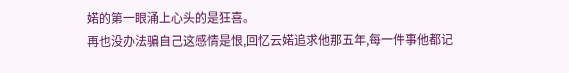婼的第一眼涌上心头的是狂喜。
再也没办法骗自己这感情是恨,回忆云婼追求他那五年,每一件事他都记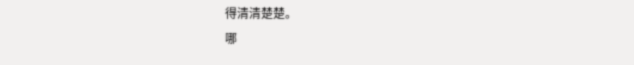得清清楚楚。
哪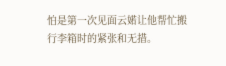怕是第一次见面云婼让他帮忙搬行李箱时的紧张和无措。